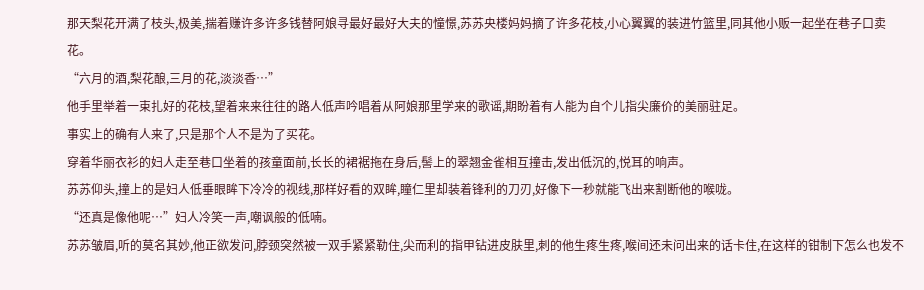那天梨花开满了枝头,极美,揣着赚许多许多钱替阿娘寻最好最好大夫的憧憬,苏苏央楼妈妈摘了许多花枝,小心翼翼的装进竹篮里,同其他小贩一起坐在巷子口卖花。
“六月的酒,梨花酿,三月的花,淡淡香…”
他手里举着一束扎好的花枝,望着来来往往的路人低声吟唱着从阿娘那里学来的歌谣,期盼着有人能为自个儿指尖廉价的美丽驻足。
事实上的确有人来了,只是那个人不是为了买花。
穿着华丽衣衫的妇人走至巷口坐着的孩童面前,长长的裙裾拖在身后,髻上的翠翘金雀相互撞击,发出低沉的,悦耳的响声。
苏苏仰头,撞上的是妇人低垂眼眸下冷冷的视线,那样好看的双眸,瞳仁里却装着锋利的刀刃,好像下一秒就能飞出来割断他的喉咙。
“还真是像他呢…”妇人冷笑一声,嘲讽般的低喃。
苏苏皱眉,听的莫名其妙,他正欲发问,脖颈突然被一双手紧紧勒住,尖而利的指甲钻进皮肤里,刺的他生疼生疼,喉间还未问出来的话卡住,在这样的钳制下怎么也发不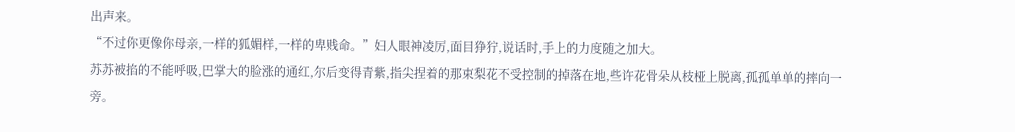出声来。
“不过你更像你母亲,一样的狐媚样,一样的卑贱命。”妇人眼神凌厉,面目狰狞,说话时,手上的力度随之加大。
苏苏被掐的不能呼吸,巴掌大的脸涨的通红,尔后变得青紫,指尖捏着的那束梨花不受控制的掉落在地,些许花骨朵从枝桠上脱离,孤孤单单的摔向一旁。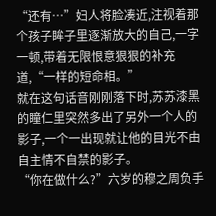“还有…”妇人将脸凑近,注视着那个孩子眸子里逐渐放大的自己,一字一顿,带着无限恨意狠狠的补充道,“一样的短命相。”
就在这句话音刚刚落下时,苏苏漆黑的瞳仁里突然多出了另外一个人的影子,一个一出现就让他的目光不由自主情不自禁的影子。
“你在做什么?”六岁的穆之周负手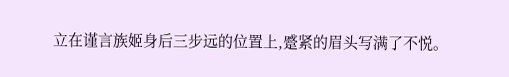立在谨言族姬身后三步远的位置上,蹙紧的眉头写满了不悦。